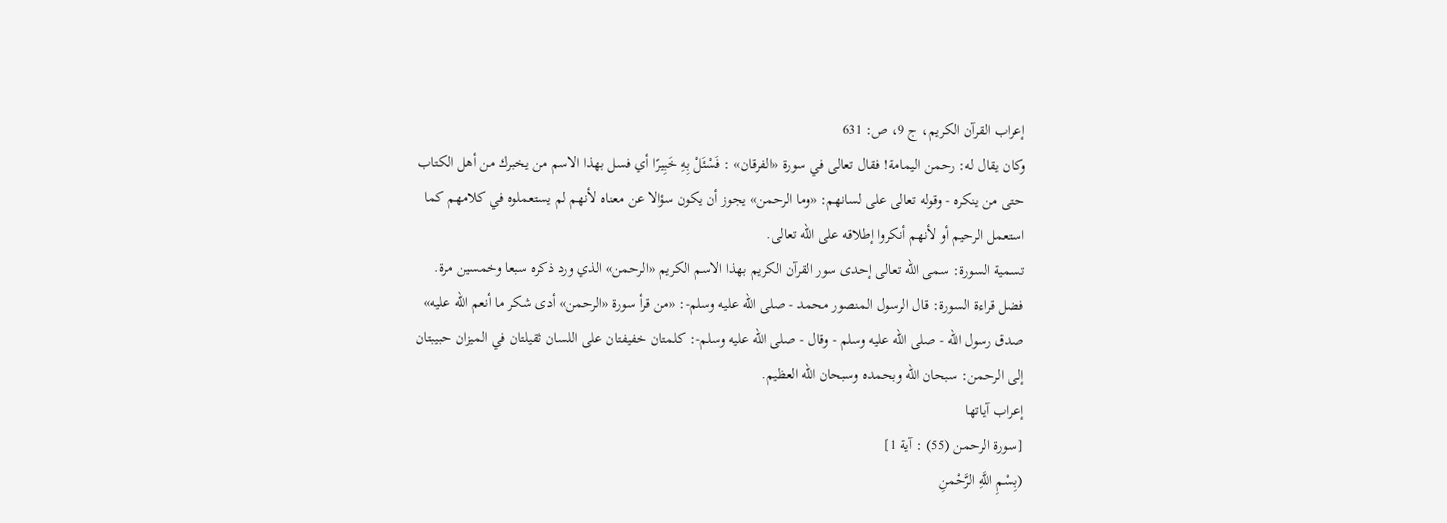إعراب القرآن الكريم، ج 9، ص: 631
وكان يقال له: رحمن اليمامة! فقال تعالى في سورة «الفرقان» : فَسْئَلْ بِهِ خَبِيرًا أي فسل بهذا الاسم من يخبرك من أهل الكتاب حتى من ينكره - وقوله تعالى على لسانهم: «وما الرحمن» يجوز أن يكون سؤالا عن معناه لأنهم لم يستعملوه في كلامهم كما استعمل الرحيم أو لأنهم أنكروا إطلاقه على الله تعالى.
تسمية السورة: سمى الله تعالى إحدى سور القرآن الكريم بهذا الاسم الكريم «الرحمن» الذي ورد ذكره سبعا وخمسين مرة.
فضل قراءة السورة: قال الرسول المنصور محمد - صلى الله عليه وسلم-: «من قرأ سورة «الرحمن» أدى شكر ما أنعم الله عليه» صدق رسول الله - صلى الله عليه وسلم - وقال - صلى الله عليه وسلم-: كلمتان خفيفتان على اللسان ثقيلتان في الميزان حبيبتان إلى الرحمن: سبحان الله وبحمده وسبحان الله العظيم.
إعراب آياتها
[سورة الرحمن (55) : آية 1]
(بِسْمِ اللَّهِ الرَّحْمنِ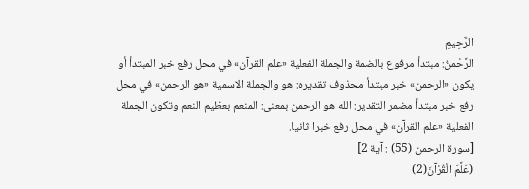الرَّحِيمِ
الرَّحْمنُ: مبتدأ مرفوع بالضمة والجملة الفعلية «علم القرآن» في محل رفع خبر المبتدأ أو يكون «الرحمن» خبر مبتدأ محذوف تقديره: هو والجملة الاسمية «هو الرحمن» في محل رفع خبر مبتدأ مضمر التقدير: الله هو الرحمن بمعنى: المنعم بعظيم النعم وتكون الجملة الفعلية «علم القرآن» في محل رفع خبرا ثانيا.
[سورة الرحمن (55) : آية 2]
(عَلَّمَ الْقُرْآنَ(2)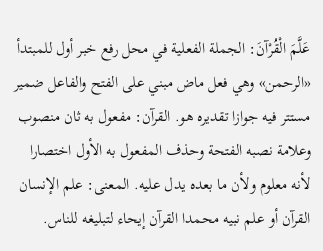عَلَّمَ الْقُرْآنَ: الجملة الفعلية في محل رفع خبر أول للمبتدأ «الرحمن» وهي فعل ماض مبني على الفتح والفاعل ضمير مستتر فيه جوازا تقديره هو. القرآن: مفعول به ثان منصوب وعلامة نصبه الفتحة وحذف المفعول به الأول اختصارا لأنه معلوم ولأن ما بعده يدل عليه. المعنى: علم الإنسان القرآن أو علم نبيه محمدا القرآن إيحاء لتبليغه للناس.